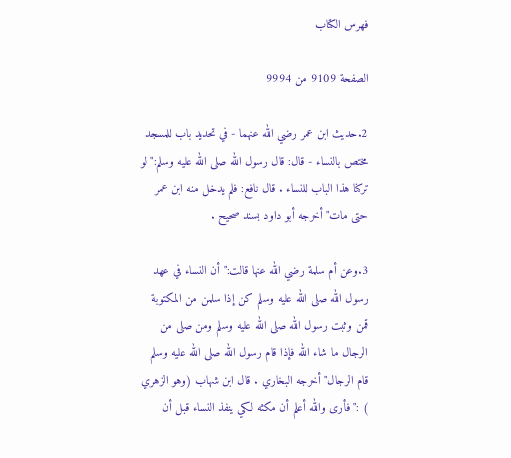فهرس الكتاب

الصفحة 9109 من 9994

2.حديث ابن عمر رضي الله عنهما - في تحديد باب للمسجد مختص بالنساء - قال: قال رسول الله صلى الله عليه وسلم:"لو تركنا هذا الباب للنساء . قال نافع: فلم يدخل منه ابن عمر حتى مات"أخرجه أبو داود بسند صحيح .

3.وعن أم سلمة رضي الله عنها قالت:"أن النساء في عهد رسول الله صلى الله عليه وسلم كن إذا سلمن من المكتوبة قمن وثبت رسول الله صلى الله عليه وسلم ومن صلى من الرجال ما شاء الله فإذا قام رسول الله صلى الله عليه وسلم قام الرجال"أخرجه البخاري . قال ابن شهاب (وهو الزهري ) :"فأرى والله أعلم أن مكثه لكي ينفذ النساء قبل أن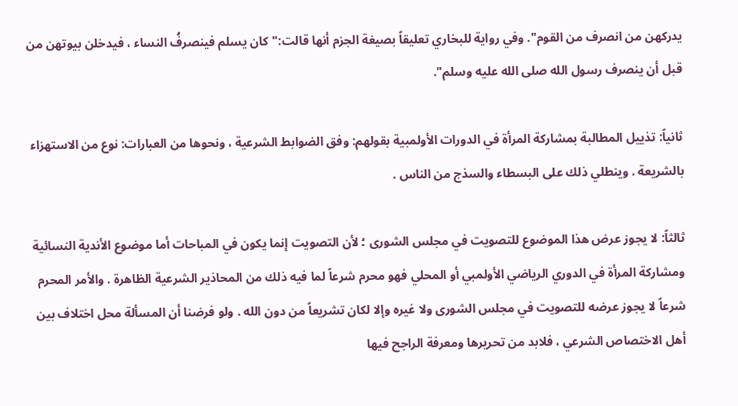يدركهن من انصرف من القوم". وفي رواية للبخاري تعليقاً بصيغة الجزم أنها قالت:"كان يسلم فينصرفُ النساء ، فيدخلن بيوتهن من قبل أن ينصرف رسول الله صلى الله عليه وسلم".

ثانياً: تذييل المطالبة بمشاركة المرأة في الدورات الأولمبية بقولهم: وفق الضوابط الشرعية ، ونحوها من العبارات: نوع من الاستهزاء بالشريعة . وينطلي ذلك على البسطاء والسذج من الناس .

ثالثاً: لا يجوز عرض هذا الموضوع للتصويت في مجلس الشورى ؛ لأن التصويت إنما يكون في المباحات أما موضوع الأندية النسائية ومشاركة المرأة في الدوري الرياضي الأولمبي أو المحلي فهو محرم شرعاً لما فيه ذلك من المحاذير الشرعية الظاهرة . والأمر المحرم شرعاً لا يجوز عرضه للتصويت في مجلس الشورى ولا غيره وإلا لكان تشريعاً من دون الله . ولو فرضنا أن المسألة محل اختلاف بين أهل الاختصاص الشرعي ، فلابد من تحريرها ومعرفة الراجح فيها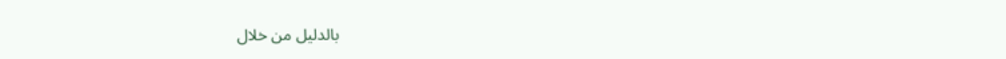بالدليل من خلال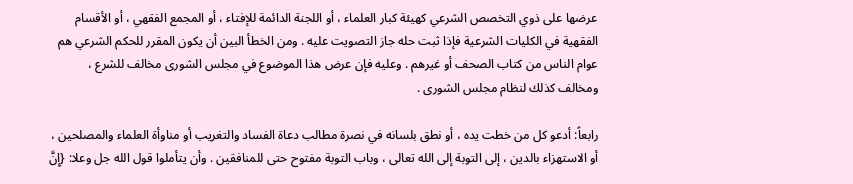عرضها على ذوي التخصص الشرعي كهيئة كبار العلماء ، أو اللجنة الدائمة للإفتاء ، أو المجمع الفقهي ، أو الأقسام الفقهية في الكليات الشرعية فإذا ثبت حله جاز التصويت عليه . ومن الخطأ البين أن يكون المقرر للحكم الشرعي هم عوام الناس من كتاب الصحف أو غيرهم . وعليه فإن عرض هذا الموضوع في مجلس الشورى مخالف للشرع ، ومخالف كذلك لنظام مجلس الشورى .

رابعاً: أدعو كل من خطت يده ، أو نطق بلسانه في نصرة مطالب دعاة الفساد والتغريب أو مناوأة العلماء والمصلحين ، أو الاستهزاء بالدين ، إلى التوبة إلى الله تعالى ، وباب التوبة مفتوح حتى للمنافقين . وأن يتأملوا قول الله جل وعلا: {إِنَّ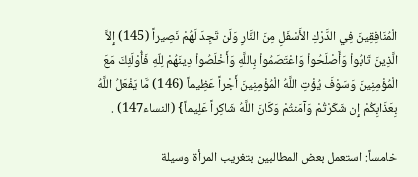الْمُنَافِقِينَ فِي الدَّرْكِ الأَسْفَلِ مِنَ النَّارِ وَلَن تَجِدَ لَهُمْ نَصِيراً (145) إِلاَّ الَّذِينَ تَابُواْ وَأَصْلَحُواْ وَاعْتَصَمُواْ بِاللَّهِ وَأَخْلَصُواْ دِينَهُمْ لِلّهِ فَأُوْلَئِكَ مَعَ الْمُؤْمِنِينَ وَسَوْفَ يُؤْتِ اللَّهُ الْمُؤْمِنِينَ أَجْراً عَظِيماً (146) مَّا يَفْعَلُ اللَّهُ بِعَذَابِكُمْ إِن شَكَرْتُمْ وَآمَنتُمْ وَكَانَ اللَّهُ شَاكِراً عَلِيماً} (النساء147) .

خامساً: استعمل بعض المطالبين بتغريب المرأة وسيلة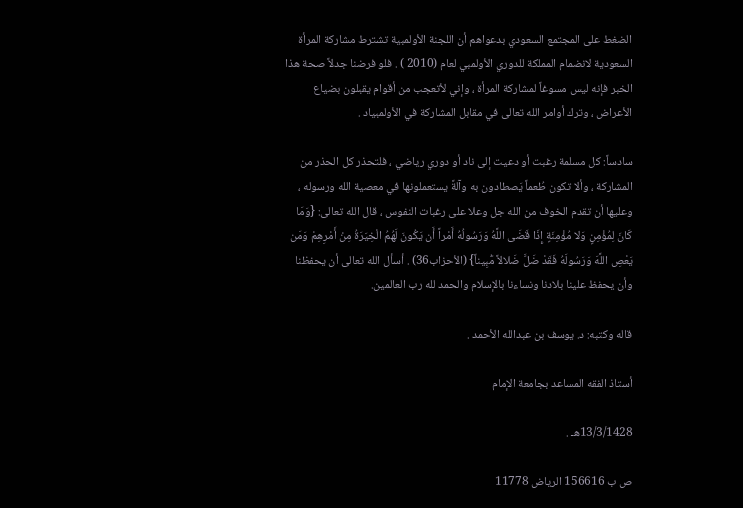الضغط على المجتمع السعودي بدعواهم أن اللجنة الأولمبية تشترط مشاركة المرأة السعودية لانضمام المملكة للدوري الأولمبي لعام (2010 ) . فلو فرضنا جدلاً صحة هذا الخبر فإنه ليس مسوغاً لمشاركة المرأة ، وإني لأتعجب من أقوام يقبلون بضياع الأعراض ، وترك أوامر الله تعالى في مقابل المشاركة في الأولمبياد .

سادساً: كل مسلمة رغبت أو دعيت إلى ناد أو دوري رياضي ، فلتحذر كل الحذر من المشاركة ، وألا تكون طُعماً يَصطادون به وآلةً يستعملونها في معصية الله ورسوله ، وعليها أن تقدم الخوف من الله جل وعلا على رغبات النفوس ، قال الله تعالى: {وَمَا كَانَ لِمُؤْمِنٍ وَلا مُؤْمِنَةٍ إِذَا قَضَى اللَّهُ وَرَسُولُهُ أَمْراً أَن يَكُونَ لَهُمُ الْخِيَرَةُ مِنْ أَمْرِهِمْ وَمَن يَعْصِ اللَّهَ وَرَسُولَهُ فَقَدْ ضَلَّ ضَلالاً مُّبِيناً} (الأحزاب36) . أسأل الله تعالى أن يحفظنا وأن يحفظ علينا بلادنا ونساءنا بالإسلام والحمد لله رب العالمين.

قاله وكتبه: د. يوسف بن عبدالله الأحمد .

أستاذ الفقه المساعد بجامعة الإمام

13/3/1428هـ .

ص ب 156616 الرياض 11778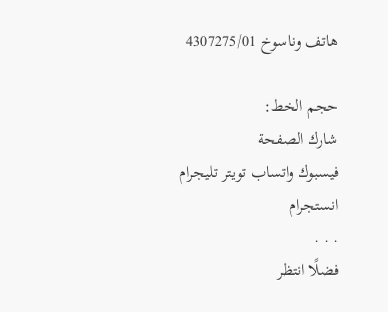هاتف وناسوخ 4307275/01

حجم الخط:
شارك الصفحة
فيسبوك واتساب تويتر تليجرام انستجرام
. . .
فضلًا انتظر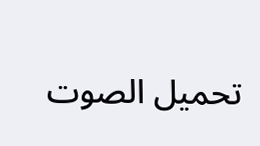تحميل الصوت